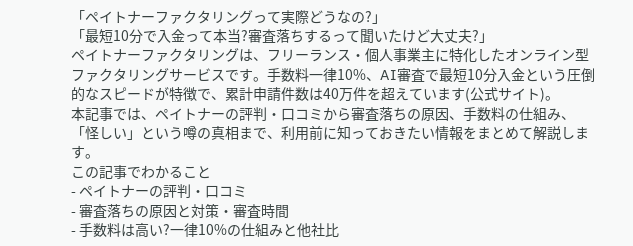「ペイトナーファクタリングって実際どうなの?」
「最短10分で入金って本当?審査落ちするって聞いたけど大丈夫?」
ペイトナーファクタリングは、フリーランス・個人事業主に特化したオンライン型ファクタリングサービスです。手数料一律10%、AI審査で最短10分入金という圧倒的なスピードが特徴で、累計申請件数は40万件を超えています(公式サイト)。
本記事では、ペイトナーの評判・口コミから審査落ちの原因、手数料の仕組み、「怪しい」という噂の真相まで、利用前に知っておきたい情報をまとめて解説します。
この記事でわかること
- ペイトナーの評判・口コミ
- 審査落ちの原因と対策・審査時間
- 手数料は高い?一律10%の仕組みと他社比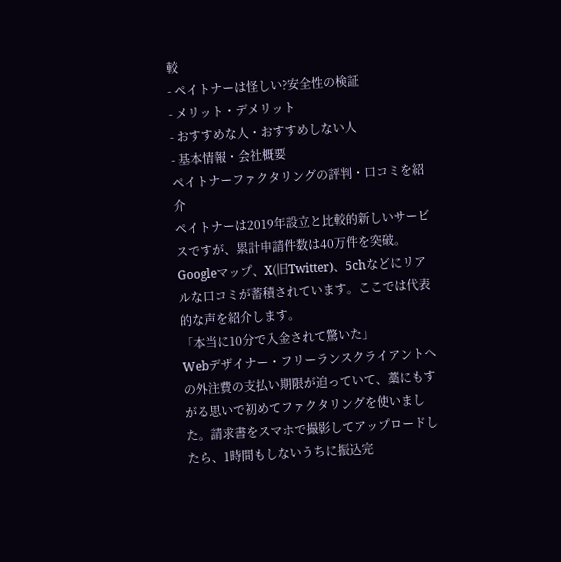較
- ペイトナーは怪しい?安全性の検証
- メリット・デメリット
- おすすめな人・おすすめしない人
- 基本情報・会社概要
ペイトナーファクタリングの評判・口コミを紹介
ペイトナーは2019年設立と比較的新しいサービスですが、累計申請件数は40万件を突破。Googleマップ、X(旧Twitter)、5chなどにリアルな口コミが蓄積されています。ここでは代表的な声を紹介します。
「本当に10分で入金されて驚いた」
Webデザイナー・フリーランスクライアントへの外注費の支払い期限が迫っていて、藁にもすがる思いで初めてファクタリングを使いました。請求書をスマホで撮影してアップロードしたら、1時間もしないうちに振込完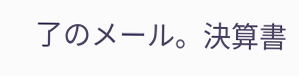了のメール。決算書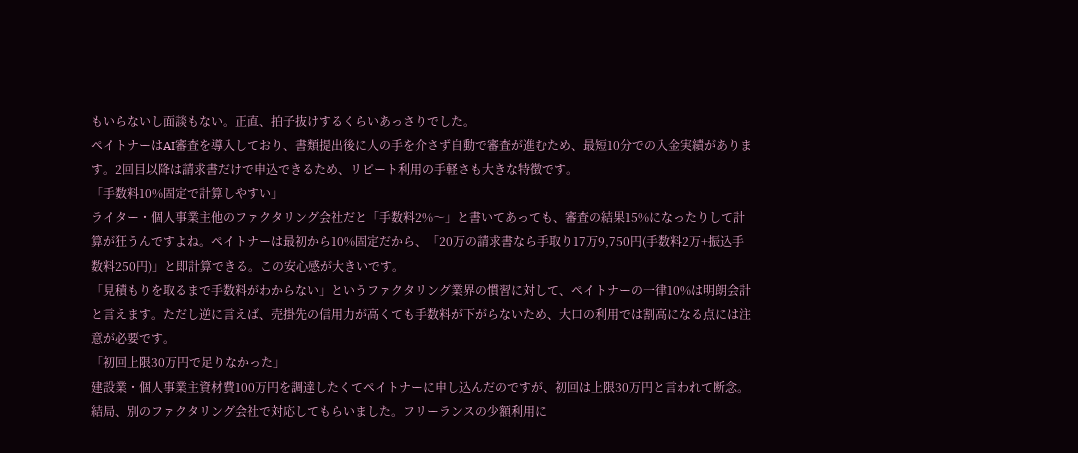もいらないし面談もない。正直、拍子抜けするくらいあっさりでした。
ペイトナーはAI審査を導入しており、書類提出後に人の手を介さず自動で審査が進むため、最短10分での入金実績があります。2回目以降は請求書だけで申込できるため、リピート利用の手軽さも大きな特徴です。
「手数料10%固定で計算しやすい」
ライター・個人事業主他のファクタリング会社だと「手数料2%〜」と書いてあっても、審査の結果15%になったりして計算が狂うんですよね。ペイトナーは最初から10%固定だから、「20万の請求書なら手取り17万9,750円(手数料2万+振込手数料250円)」と即計算できる。この安心感が大きいです。
「見積もりを取るまで手数料がわからない」というファクタリング業界の慣習に対して、ペイトナーの一律10%は明朗会計と言えます。ただし逆に言えば、売掛先の信用力が高くても手数料が下がらないため、大口の利用では割高になる点には注意が必要です。
「初回上限30万円で足りなかった」
建設業・個人事業主資材費100万円を調達したくてペイトナーに申し込んだのですが、初回は上限30万円と言われて断念。結局、別のファクタリング会社で対応してもらいました。フリーランスの少額利用に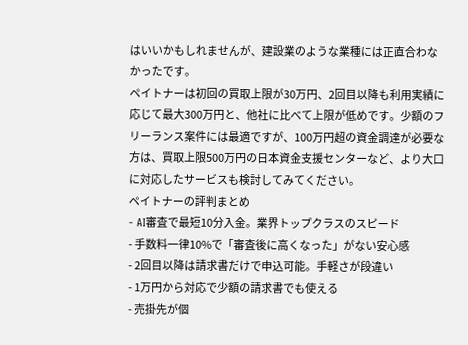はいいかもしれませんが、建設業のような業種には正直合わなかったです。
ペイトナーは初回の買取上限が30万円、2回目以降も利用実績に応じて最大300万円と、他社に比べて上限が低めです。少額のフリーランス案件には最適ですが、100万円超の資金調達が必要な方は、買取上限500万円の日本資金支援センターなど、より大口に対応したサービスも検討してみてください。
ペイトナーの評判まとめ
- AI審査で最短10分入金。業界トップクラスのスピード
- 手数料一律10%で「審査後に高くなった」がない安心感
- 2回目以降は請求書だけで申込可能。手軽さが段違い
- 1万円から対応で少額の請求書でも使える
- 売掛先が個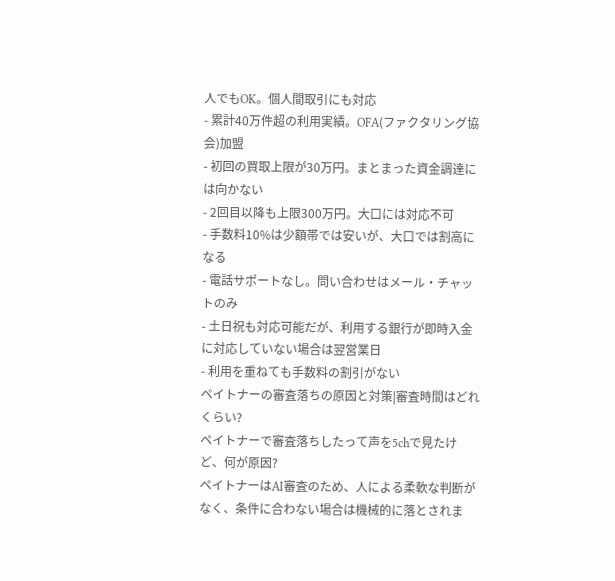人でもOK。個人間取引にも対応
- 累計40万件超の利用実績。OFA(ファクタリング協会)加盟
- 初回の買取上限が30万円。まとまった資金調達には向かない
- 2回目以降も上限300万円。大口には対応不可
- 手数料10%は少額帯では安いが、大口では割高になる
- 電話サポートなし。問い合わせはメール・チャットのみ
- 土日祝も対応可能だが、利用する銀行が即時入金に対応していない場合は翌営業日
- 利用を重ねても手数料の割引がない
ペイトナーの審査落ちの原因と対策|審査時間はどれくらい?
ペイトナーで審査落ちしたって声を5chで見たけど、何が原因?
ペイトナーはAI審査のため、人による柔軟な判断がなく、条件に合わない場合は機械的に落とされま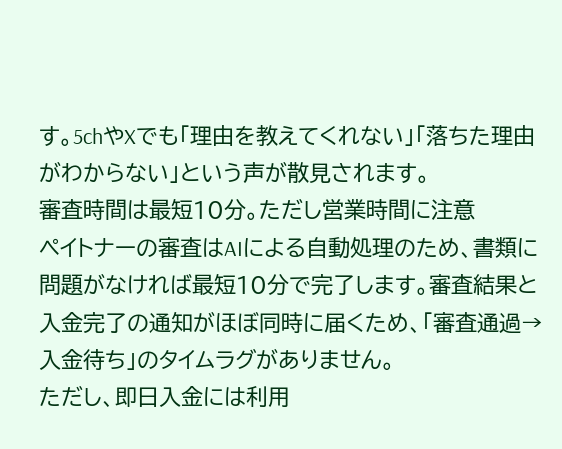す。5chやXでも「理由を教えてくれない」「落ちた理由がわからない」という声が散見されます。
審査時間は最短10分。ただし営業時間に注意
ペイトナーの審査はAIによる自動処理のため、書類に問題がなければ最短10分で完了します。審査結果と入金完了の通知がほぼ同時に届くため、「審査通過→入金待ち」のタイムラグがありません。
ただし、即日入金には利用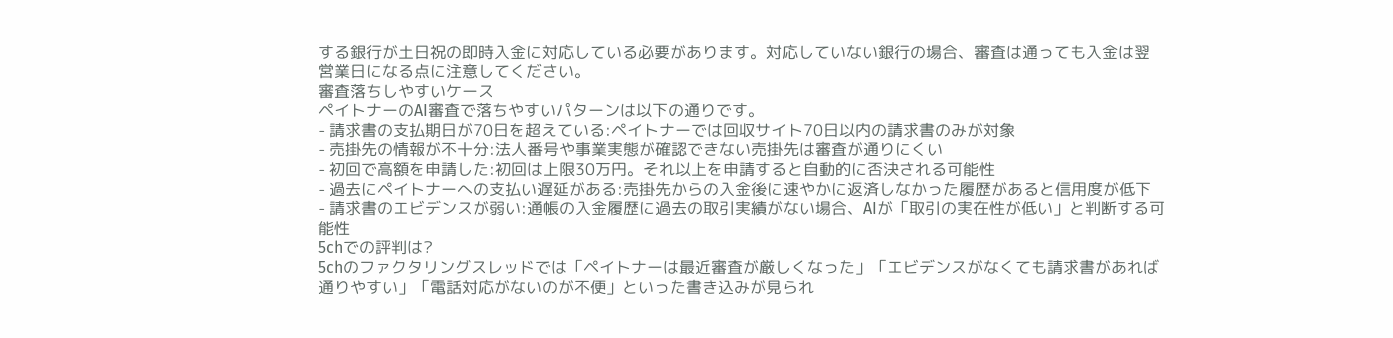する銀行が土日祝の即時入金に対応している必要があります。対応していない銀行の場合、審査は通っても入金は翌営業日になる点に注意してください。
審査落ちしやすいケース
ペイトナーのAI審査で落ちやすいパターンは以下の通りです。
- 請求書の支払期日が70日を超えている:ペイトナーでは回収サイト70日以内の請求書のみが対象
- 売掛先の情報が不十分:法人番号や事業実態が確認できない売掛先は審査が通りにくい
- 初回で高額を申請した:初回は上限30万円。それ以上を申請すると自動的に否決される可能性
- 過去にペイトナーへの支払い遅延がある:売掛先からの入金後に速やかに返済しなかった履歴があると信用度が低下
- 請求書のエビデンスが弱い:通帳の入金履歴に過去の取引実績がない場合、AIが「取引の実在性が低い」と判断する可能性
5chでの評判は?
5chのファクタリングスレッドでは「ペイトナーは最近審査が厳しくなった」「エビデンスがなくても請求書があれば通りやすい」「電話対応がないのが不便」といった書き込みが見られ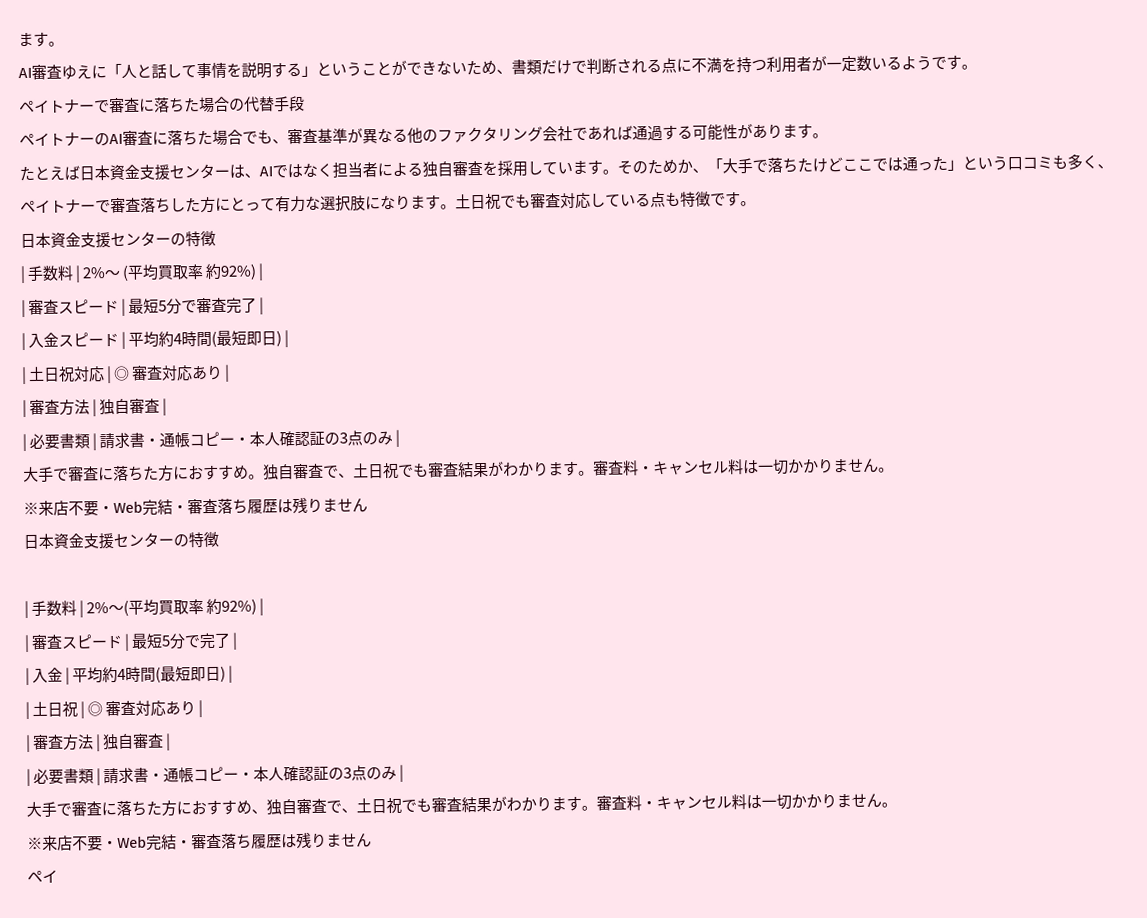ます。
AI審査ゆえに「人と話して事情を説明する」ということができないため、書類だけで判断される点に不満を持つ利用者が一定数いるようです。
ペイトナーで審査に落ちた場合の代替手段
ペイトナーのAI審査に落ちた場合でも、審査基準が異なる他のファクタリング会社であれば通過する可能性があります。
たとえば日本資金支援センターは、AIではなく担当者による独自審査を採用しています。そのためか、「大手で落ちたけどここでは通った」という口コミも多く、ペイトナーで審査落ちした方にとって有力な選択肢になります。土日祝でも審査対応している点も特徴です。
日本資金支援センターの特徴
| 手数料 | 2%〜 (平均買取率 約92%) |
| 審査スピード | 最短5分で審査完了 |
| 入金スピード | 平均約4時間(最短即日) |
| 土日祝対応 | ◎ 審査対応あり |
| 審査方法 | 独自審査 |
| 必要書類 | 請求書・通帳コピー・本人確認証の3点のみ |
大手で審査に落ちた方におすすめ。独自審査で、土日祝でも審査結果がわかります。審査料・キャンセル料は一切かかりません。
※来店不要・Web完結・審査落ち履歴は残りません
日本資金支援センターの特徴

| 手数料 | 2%〜(平均買取率 約92%) |
| 審査スピード | 最短5分で完了 |
| 入金 | 平均約4時間(最短即日) |
| 土日祝 | ◎ 審査対応あり |
| 審査方法 | 独自審査 |
| 必要書類 | 請求書・通帳コピー・本人確認証の3点のみ |
大手で審査に落ちた方におすすめ、独自審査で、土日祝でも審査結果がわかります。審査料・キャンセル料は一切かかりません。
※来店不要・Web完結・審査落ち履歴は残りません
ペイ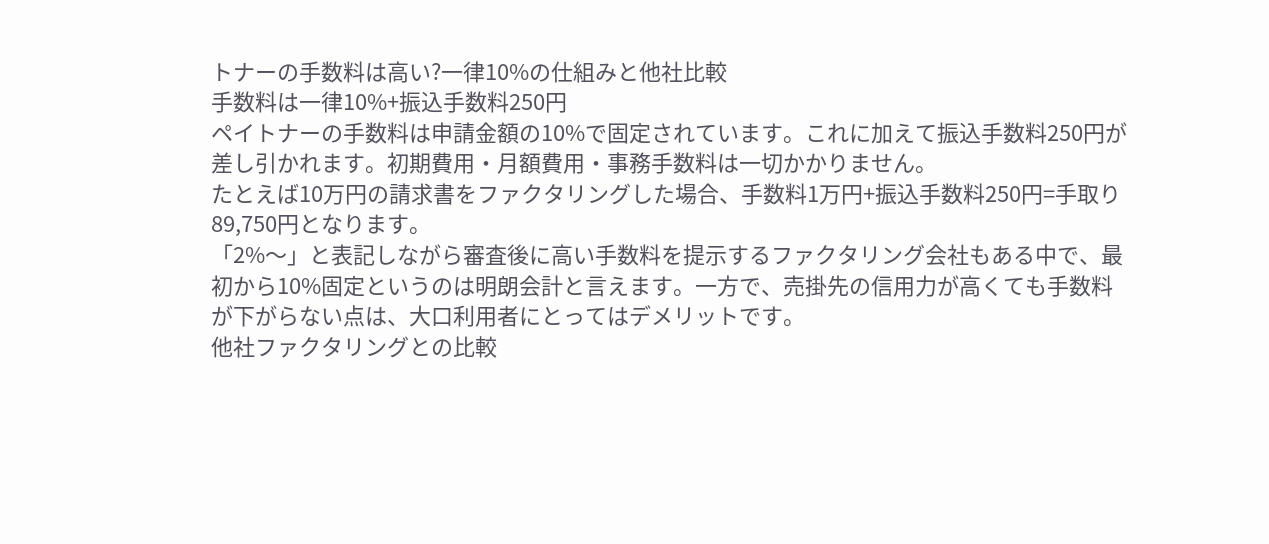トナーの手数料は高い?一律10%の仕組みと他社比較
手数料は一律10%+振込手数料250円
ペイトナーの手数料は申請金額の10%で固定されています。これに加えて振込手数料250円が差し引かれます。初期費用・月額費用・事務手数料は一切かかりません。
たとえば10万円の請求書をファクタリングした場合、手数料1万円+振込手数料250円=手取り89,750円となります。
「2%〜」と表記しながら審査後に高い手数料を提示するファクタリング会社もある中で、最初から10%固定というのは明朗会計と言えます。一方で、売掛先の信用力が高くても手数料が下がらない点は、大口利用者にとってはデメリットです。
他社ファクタリングとの比較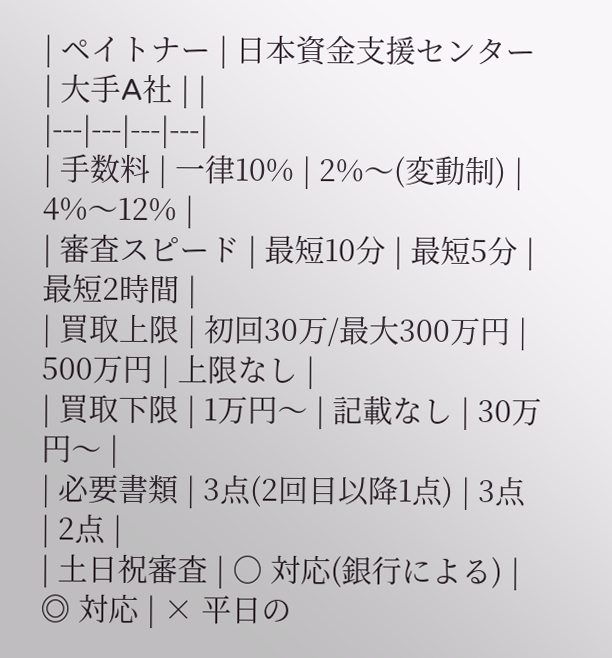| ペイトナー | 日本資金支援センター | 大手A社 | |
|---|---|---|---|
| 手数料 | 一律10% | 2%〜(変動制) | 4%〜12% |
| 審査スピード | 最短10分 | 最短5分 | 最短2時間 |
| 買取上限 | 初回30万/最大300万円 | 500万円 | 上限なし |
| 買取下限 | 1万円〜 | 記載なし | 30万円〜 |
| 必要書類 | 3点(2回目以降1点) | 3点 | 2点 |
| 土日祝審査 | ○ 対応(銀行による) | ◎ 対応 | × 平日の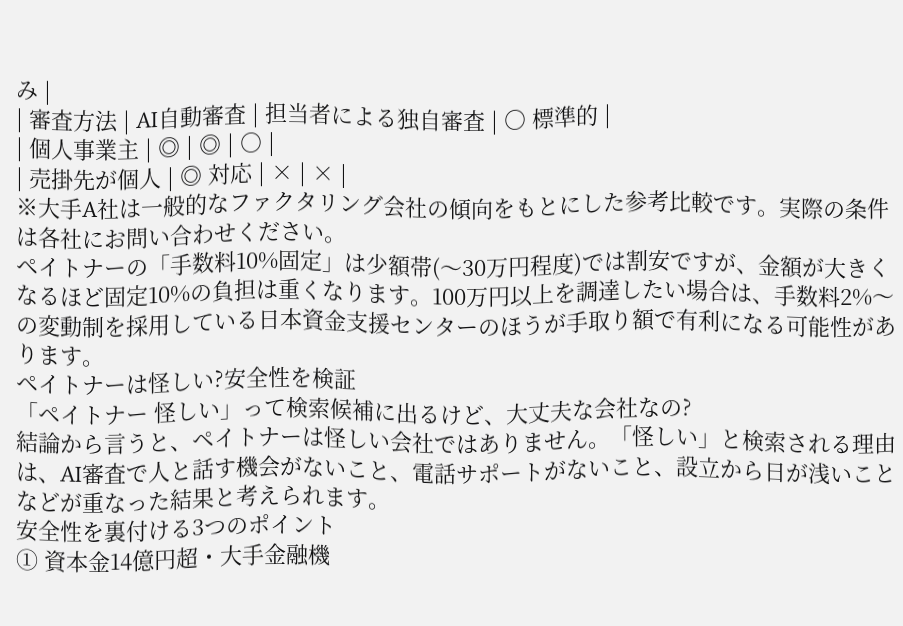み |
| 審査方法 | AI自動審査 | 担当者による独自審査 | ○ 標準的 |
| 個人事業主 | ◎ | ◎ | ○ |
| 売掛先が個人 | ◎ 対応 | × | × |
※大手A社は一般的なファクタリング会社の傾向をもとにした参考比較です。実際の条件は各社にお問い合わせください。
ペイトナーの「手数料10%固定」は少額帯(〜30万円程度)では割安ですが、金額が大きくなるほど固定10%の負担は重くなります。100万円以上を調達したい場合は、手数料2%〜の変動制を採用している日本資金支援センターのほうが手取り額で有利になる可能性があります。
ペイトナーは怪しい?安全性を検証
「ペイトナー 怪しい」って検索候補に出るけど、大丈夫な会社なの?
結論から言うと、ペイトナーは怪しい会社ではありません。「怪しい」と検索される理由は、AI審査で人と話す機会がないこと、電話サポートがないこと、設立から日が浅いことなどが重なった結果と考えられます。
安全性を裏付ける3つのポイント
① 資本金14億円超・大手金融機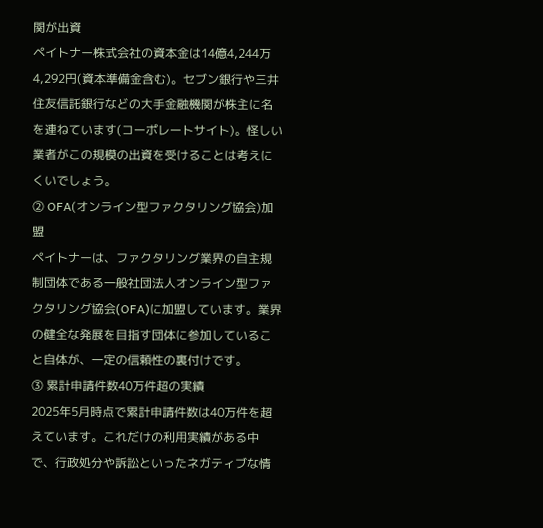関が出資
ペイトナー株式会社の資本金は14億4,244万4,292円(資本準備金含む)。セブン銀行や三井住友信託銀行などの大手金融機関が株主に名を連ねています(コーポレートサイト)。怪しい業者がこの規模の出資を受けることは考えにくいでしょう。
② OFA(オンライン型ファクタリング協会)加盟
ペイトナーは、ファクタリング業界の自主規制団体である一般社団法人オンライン型ファクタリング協会(OFA)に加盟しています。業界の健全な発展を目指す団体に参加していること自体が、一定の信頼性の裏付けです。
③ 累計申請件数40万件超の実績
2025年5月時点で累計申請件数は40万件を超えています。これだけの利用実績がある中で、行政処分や訴訟といったネガティブな情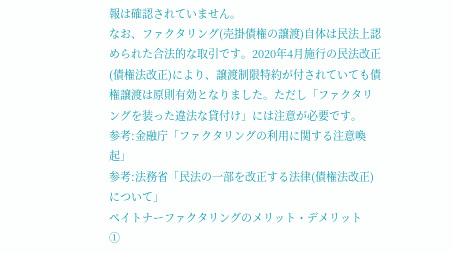報は確認されていません。
なお、ファクタリング(売掛債権の譲渡)自体は民法上認められた合法的な取引です。2020年4月施行の民法改正(債権法改正)により、譲渡制限特約が付されていても債権譲渡は原則有効となりました。ただし「ファクタリングを装った違法な貸付け」には注意が必要です。
参考:金融庁「ファクタリングの利用に関する注意喚起」
参考:法務省「民法の一部を改正する法律(債権法改正)について」
ペイトナーファクタリングのメリット・デメリット
①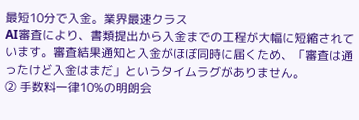最短10分で入金。業界最速クラス
AI審査により、書類提出から入金までの工程が大幅に短縮されています。審査結果通知と入金がほぼ同時に届くため、「審査は通ったけど入金はまだ」というタイムラグがありません。
② 手数料一律10%の明朗会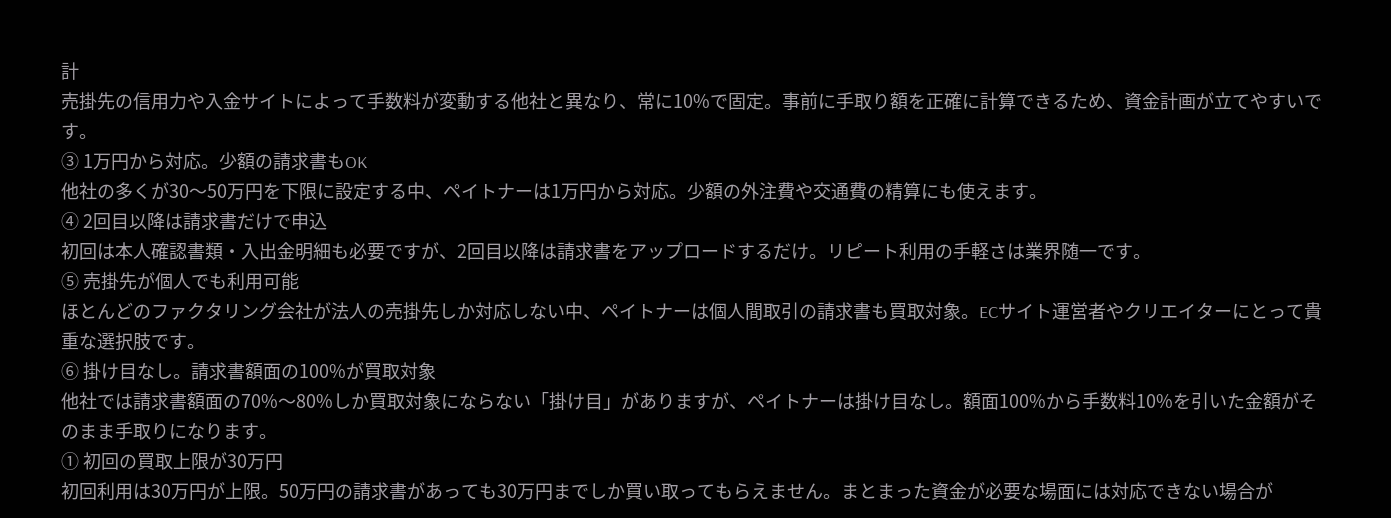計
売掛先の信用力や入金サイトによって手数料が変動する他社と異なり、常に10%で固定。事前に手取り額を正確に計算できるため、資金計画が立てやすいです。
③ 1万円から対応。少額の請求書もOK
他社の多くが30〜50万円を下限に設定する中、ペイトナーは1万円から対応。少額の外注費や交通費の精算にも使えます。
④ 2回目以降は請求書だけで申込
初回は本人確認書類・入出金明細も必要ですが、2回目以降は請求書をアップロードするだけ。リピート利用の手軽さは業界随一です。
⑤ 売掛先が個人でも利用可能
ほとんどのファクタリング会社が法人の売掛先しか対応しない中、ペイトナーは個人間取引の請求書も買取対象。ECサイト運営者やクリエイターにとって貴重な選択肢です。
⑥ 掛け目なし。請求書額面の100%が買取対象
他社では請求書額面の70%〜80%しか買取対象にならない「掛け目」がありますが、ペイトナーは掛け目なし。額面100%から手数料10%を引いた金額がそのまま手取りになります。
① 初回の買取上限が30万円
初回利用は30万円が上限。50万円の請求書があっても30万円までしか買い取ってもらえません。まとまった資金が必要な場面には対応できない場合が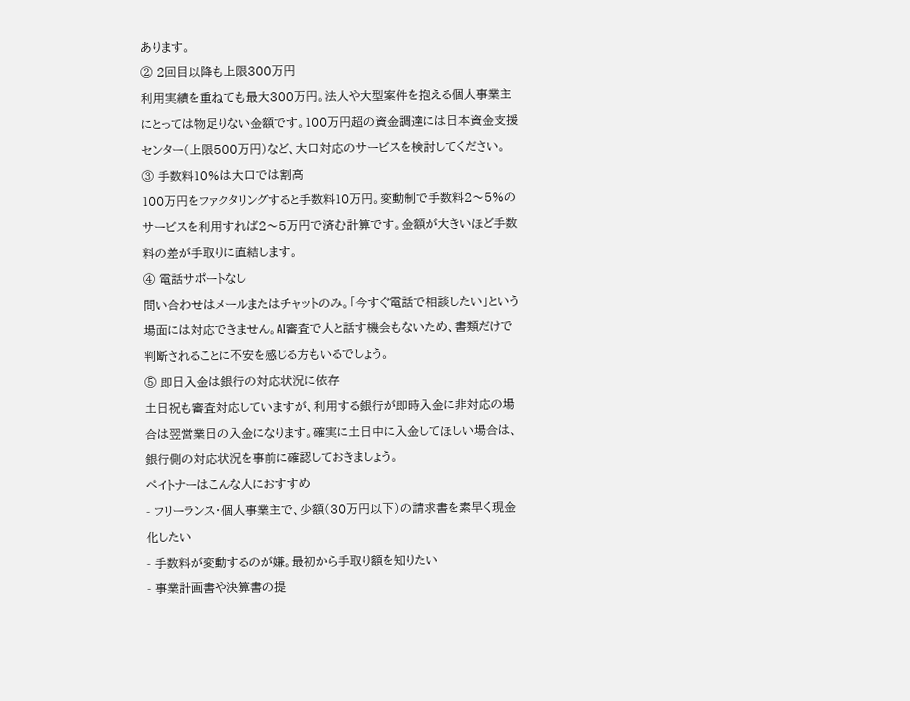あります。
② 2回目以降も上限300万円
利用実績を重ねても最大300万円。法人や大型案件を抱える個人事業主にとっては物足りない金額です。100万円超の資金調達には日本資金支援センター(上限500万円)など、大口対応のサービスを検討してください。
③ 手数料10%は大口では割高
100万円をファクタリングすると手数料10万円。変動制で手数料2〜5%のサービスを利用すれば2〜5万円で済む計算です。金額が大きいほど手数料の差が手取りに直結します。
④ 電話サポートなし
問い合わせはメールまたはチャットのみ。「今すぐ電話で相談したい」という場面には対応できません。AI審査で人と話す機会もないため、書類だけで判断されることに不安を感じる方もいるでしょう。
⑤ 即日入金は銀行の対応状況に依存
土日祝も審査対応していますが、利用する銀行が即時入金に非対応の場合は翌営業日の入金になります。確実に土日中に入金してほしい場合は、銀行側の対応状況を事前に確認しておきましょう。
ペイトナーはこんな人におすすめ
- フリーランス・個人事業主で、少額(30万円以下)の請求書を素早く現金化したい
- 手数料が変動するのが嫌。最初から手取り額を知りたい
- 事業計画書や決算書の提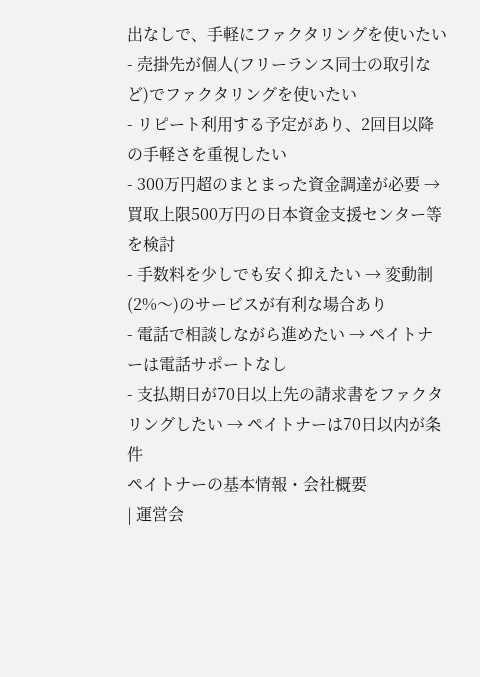出なしで、手軽にファクタリングを使いたい
- 売掛先が個人(フリーランス同士の取引など)でファクタリングを使いたい
- リピート利用する予定があり、2回目以降の手軽さを重視したい
- 300万円超のまとまった資金調達が必要 → 買取上限500万円の日本資金支援センター等を検討
- 手数料を少しでも安く抑えたい → 変動制(2%〜)のサービスが有利な場合あり
- 電話で相談しながら進めたい → ペイトナーは電話サポートなし
- 支払期日が70日以上先の請求書をファクタリングしたい → ペイトナーは70日以内が条件
ペイトナーの基本情報・会社概要
| 運営会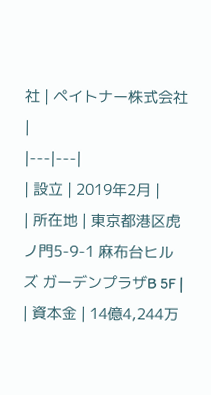社 | ペイトナー株式会社 |
|---|---|
| 設立 | 2019年2月 |
| 所在地 | 東京都港区虎ノ門5-9-1 麻布台ヒルズ ガーデンプラザB 5F |
| 資本金 | 14億4,244万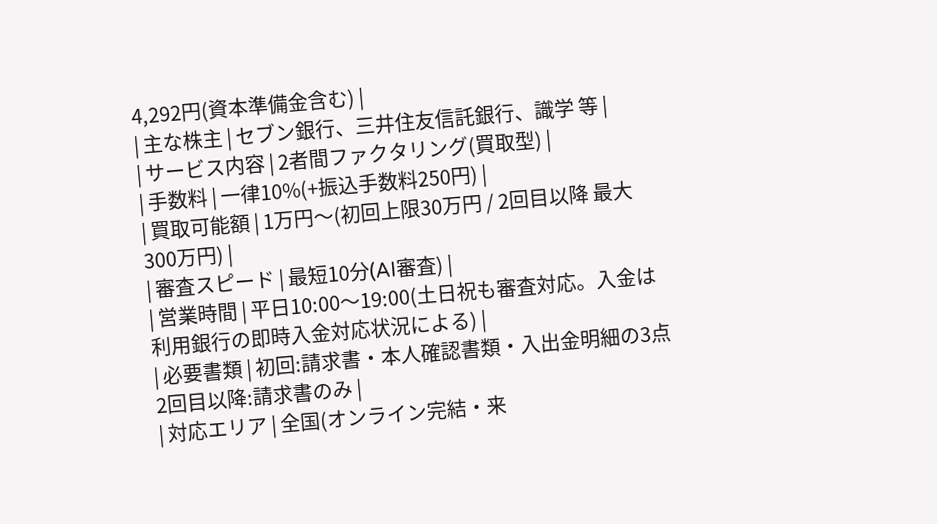4,292円(資本準備金含む) |
| 主な株主 | セブン銀行、三井住友信託銀行、識学 等 |
| サービス内容 | 2者間ファクタリング(買取型) |
| 手数料 | 一律10%(+振込手数料250円) |
| 買取可能額 | 1万円〜(初回上限30万円 / 2回目以降 最大300万円) |
| 審査スピード | 最短10分(AI審査) |
| 営業時間 | 平日10:00〜19:00(土日祝も審査対応。入金は利用銀行の即時入金対応状況による) |
| 必要書類 | 初回:請求書・本人確認書類・入出金明細の3点 2回目以降:請求書のみ |
| 対応エリア | 全国(オンライン完結・来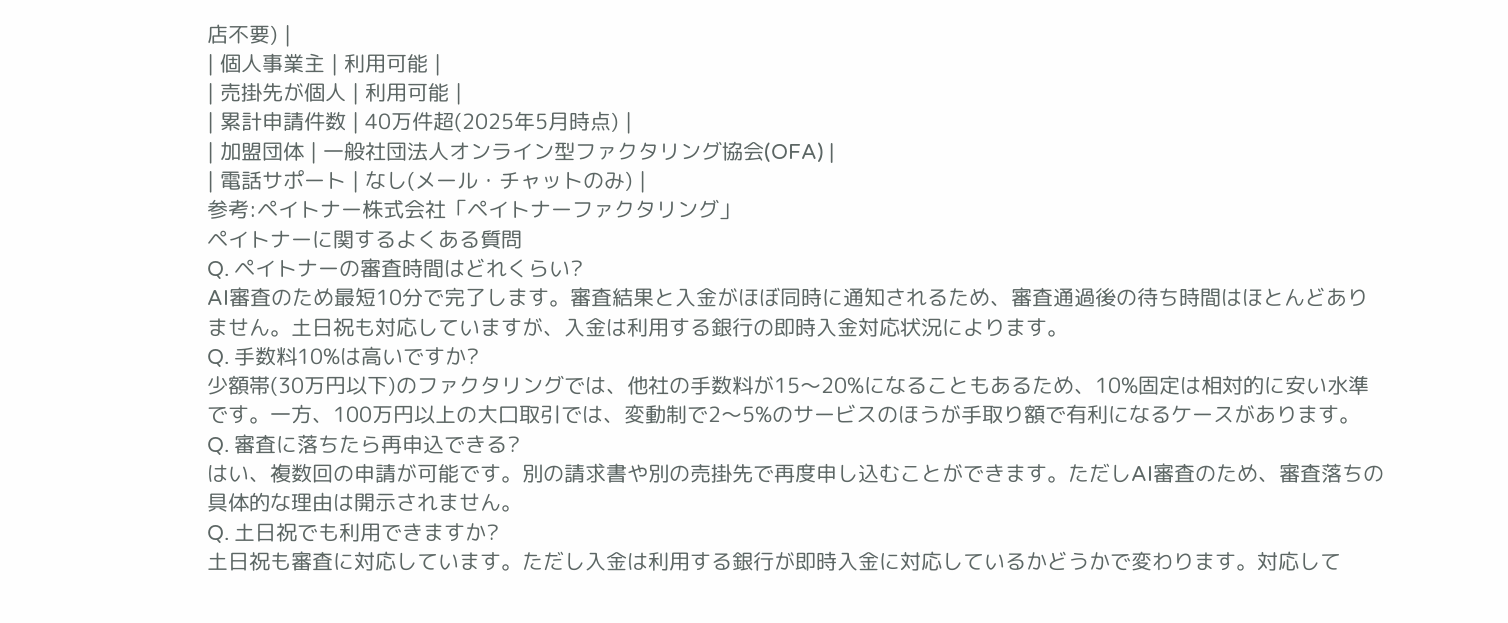店不要) |
| 個人事業主 | 利用可能 |
| 売掛先が個人 | 利用可能 |
| 累計申請件数 | 40万件超(2025年5月時点) |
| 加盟団体 | 一般社団法人オンライン型ファクタリング協会(OFA) |
| 電話サポート | なし(メール・チャットのみ) |
参考:ペイトナー株式会社「ペイトナーファクタリング」
ペイトナーに関するよくある質問
Q. ペイトナーの審査時間はどれくらい?
AI審査のため最短10分で完了します。審査結果と入金がほぼ同時に通知されるため、審査通過後の待ち時間はほとんどありません。土日祝も対応していますが、入金は利用する銀行の即時入金対応状況によります。
Q. 手数料10%は高いですか?
少額帯(30万円以下)のファクタリングでは、他社の手数料が15〜20%になることもあるため、10%固定は相対的に安い水準です。一方、100万円以上の大口取引では、変動制で2〜5%のサービスのほうが手取り額で有利になるケースがあります。
Q. 審査に落ちたら再申込できる?
はい、複数回の申請が可能です。別の請求書や別の売掛先で再度申し込むことができます。ただしAI審査のため、審査落ちの具体的な理由は開示されません。
Q. 土日祝でも利用できますか?
土日祝も審査に対応しています。ただし入金は利用する銀行が即時入金に対応しているかどうかで変わります。対応して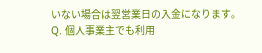いない場合は翌営業日の入金になります。
Q. 個人事業主でも利用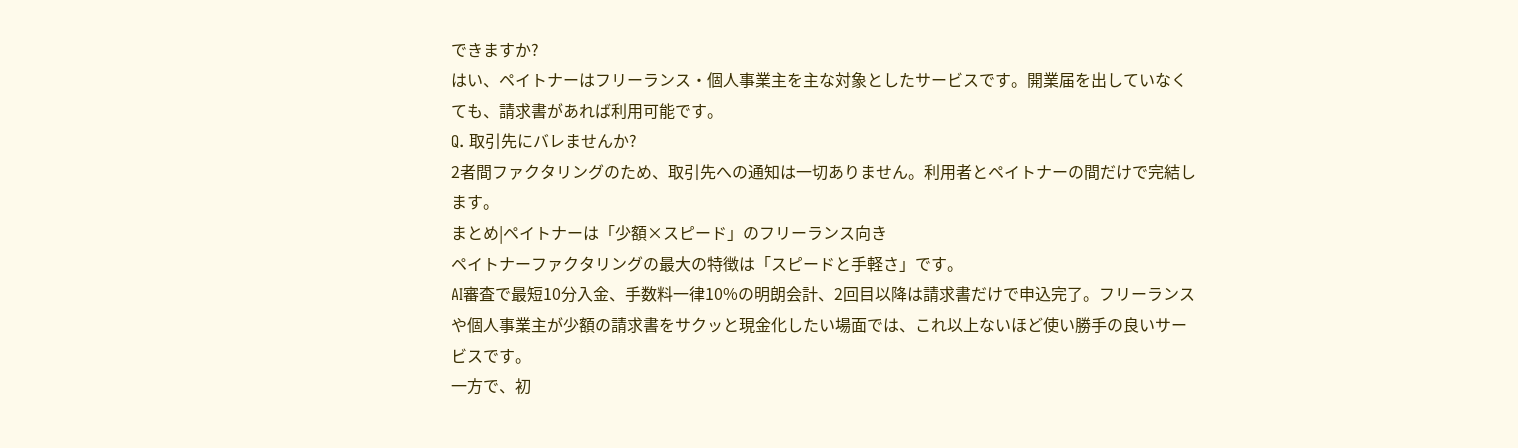できますか?
はい、ペイトナーはフリーランス・個人事業主を主な対象としたサービスです。開業届を出していなくても、請求書があれば利用可能です。
Q. 取引先にバレませんか?
2者間ファクタリングのため、取引先への通知は一切ありません。利用者とペイトナーの間だけで完結します。
まとめ|ペイトナーは「少額×スピード」のフリーランス向き
ペイトナーファクタリングの最大の特徴は「スピードと手軽さ」です。
AI審査で最短10分入金、手数料一律10%の明朗会計、2回目以降は請求書だけで申込完了。フリーランスや個人事業主が少額の請求書をサクッと現金化したい場面では、これ以上ないほど使い勝手の良いサービスです。
一方で、初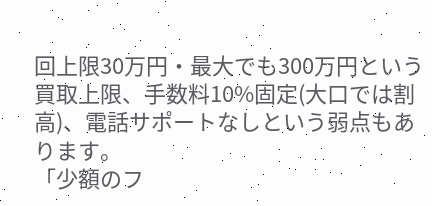回上限30万円・最大でも300万円という買取上限、手数料10%固定(大口では割高)、電話サポートなしという弱点もあります。
「少額のフ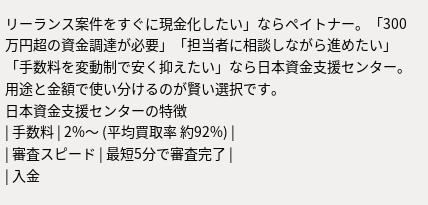リーランス案件をすぐに現金化したい」ならペイトナー。「300万円超の資金調達が必要」「担当者に相談しながら進めたい」「手数料を変動制で安く抑えたい」なら日本資金支援センター。用途と金額で使い分けるのが賢い選択です。
日本資金支援センターの特徴
| 手数料 | 2%〜 (平均買取率 約92%) |
| 審査スピード | 最短5分で審査完了 |
| 入金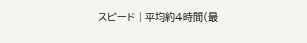スピード | 平均約4時間(最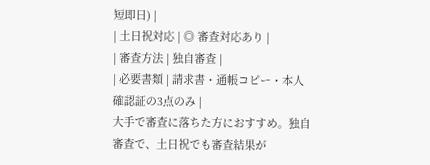短即日) |
| 土日祝対応 | ◎ 審査対応あり |
| 審査方法 | 独自審査 |
| 必要書類 | 請求書・通帳コピー・本人確認証の3点のみ |
大手で審査に落ちた方におすすめ。独自審査で、土日祝でも審査結果が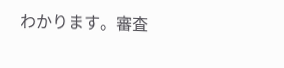わかります。審査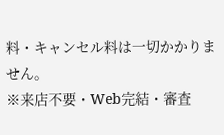料・キャンセル料は一切かかりません。
※来店不要・Web完結・審査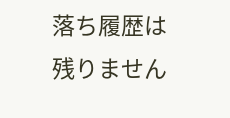落ち履歴は残りません